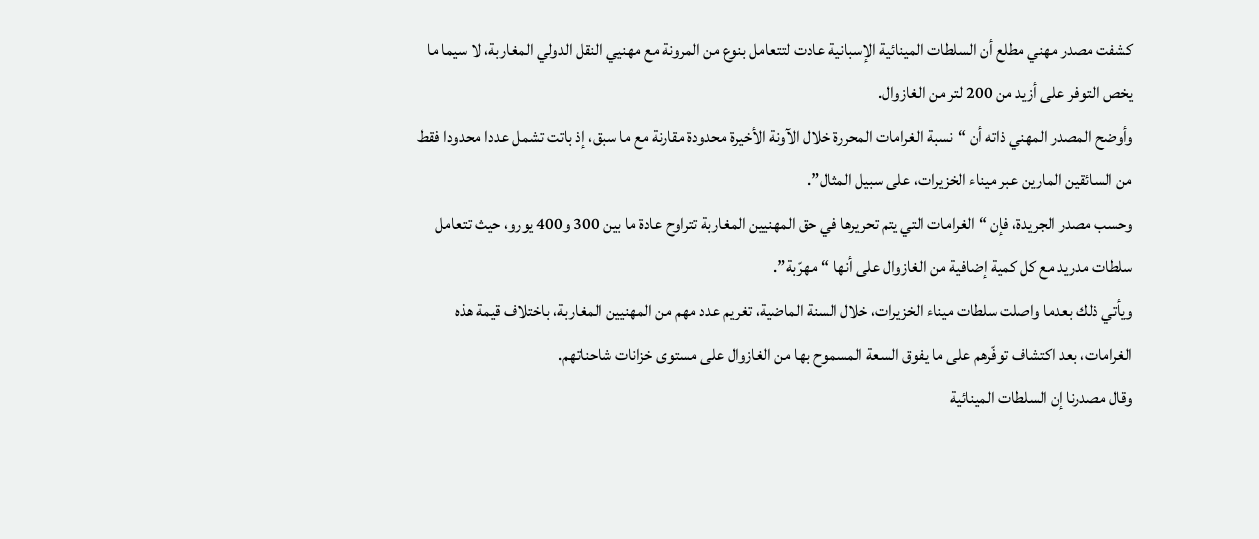كشفت مصدر مهني مطلع أن السلطات المينائية الإسبانية عادت لتتعامل بنوع من المرونة مع مهنيي النقل الدولي المغاربة، لا سيما ما يخص التوفر على أزيد من 200 لتر من الغازوال.
وأوضح المصدر المهني ذاته أن “نسبة الغرامات المحررة خلال الآونة الأخيرة محدودة مقارنة مع ما سبق، إذ باتت تشمل عددا محدودا فقط من السائقين المارين عبر ميناء الخزيرات، على سبيل المثال”.
وحسب مصدر الجريدة، فإن “الغرامات التي يتم تحريرها في حق المهنيين المغاربة تتراوح عادة ما بين 300 و400 يورو، حيث تتعامل سلطات مدريد مع كل كمية إضافية من الغازوال على أنها “مهرّبة”.
ويأتي ذلك بعدما واصلت سلطات ميناء الخزيرات، خلال السنة الماضية، تغريم عدد مهم من المهنيين المغاربة، باختلاف قيمة هذه الغرامات، بعد اكتشاف توفّرهم على ما يفوق السعة المسموح بها من الغازوال على مستوى خزانات شاحناتهم.
وقال مصدرنا إن السلطات المينائية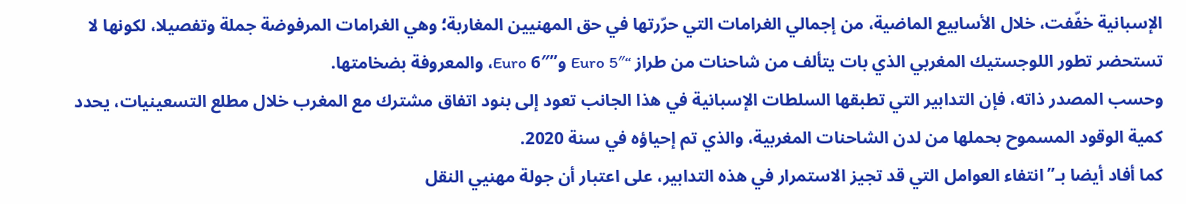الإسبانية خفّفت، خلال الأسابيع الماضية، من إجمالي الغرامات التي حرّرتها في حق المهنيين المغاربة؛ وهي الغرامات المرفوضة جملة وتفصيلا، لكونها لا تستحضر تطور اللوجستيك المغربي الذي بات يتألف من شاحنات من طراز “Euro 5″ و”Euro 6″، والمعروفة بضخامتها.
وحسب المصدر ذاته، فإن التدابير التي تطبقها السلطات الإسبانية في هذا الجانب تعود إلى بنود اتفاق مشترك مع المغرب خلال مطلع التسعينيات، يحدد كمية الوقود المسموح بحملها من لدن الشاحنات المغربية، والذي تم إحياؤه في سنة 2020.
كما أفاد أيضا بـ”انتفاء العوامل التي قد تجيز الاستمرار في هذه التدابير، على اعتبار أن جولة مهنيي النقل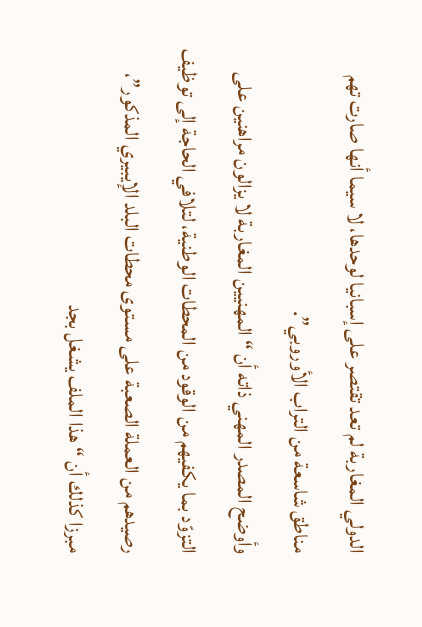الدولي المغاربة لم تعد تقتصر على إسبانيا لوحدها، لا سيما أنها صارت تهم مناطق شاسعة من التراب الأوروبي”.
وأوضح المصدر المهني ذاته أن “المهنيين المغاربة لا يزالون مراهنين على التزوّد بما يكفيهم من الوقود من المحطات الوطنية، لتلافي الحاجة إلى توظيف رصيدهم من العملة الصعبة على مستوى محطات البلد الإيبيري المذكور”، مبرزا كذلك أن “هذا الملف يشغل بجد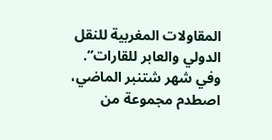المقاولات المغربية للنقل الدولي والعابر للقارات”.
وفي شهر شتنبر الماضي، اصطدم مجموعة من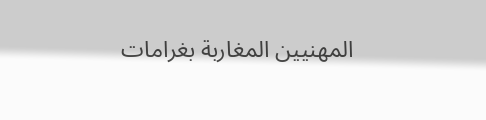المهنيين المغاربة بغرامات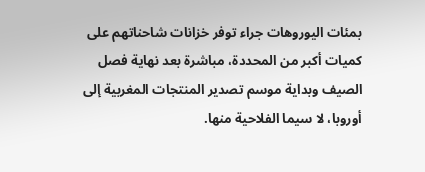بمئات اليوروهات جراء توفر خزانات شاحناتهم على كميات أكبر من المحددة، مباشرة بعد نهاية فصل الصيف وبداية موسم تصدير المنتجات المغربية إلى أوروبا، لا سيما الفلاحية منها.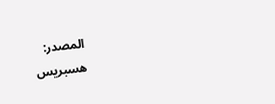المصدر:
هسبريس